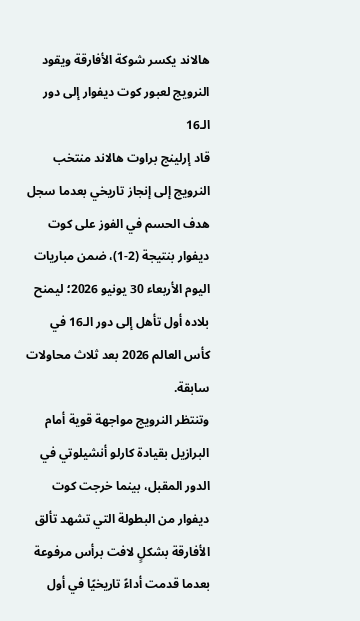هالاند يكسر شوكة الأفارقة ويقود النرويج لعبور كوت ديفوار إلى دور الـ16
قاد إرلينج براوت هالاند منتخب النرويج إلى إنجاز تاريخي بعدما سجل هدف الحسم في الفوز على كوت ديفوار بنتيجة (2-1)، ضمن مباريات اليوم الأربعاء 30 يونيو 2026؛ ليمنح بلاده أول تأهل إلى دور الـ16 في كأس العالم 2026 بعد ثلاث محاولات سابقة.
وتنتظر النرويج مواجهة قوية أمام البرازيل بقيادة كارلو أنشيلوتي في الدور المقبل، بينما خرجت كوت ديفوار من البطولة التي تشهد تألق الأفارقة بشكلٍ لافت برأس مرفوعة بعدما قدمت أداءً تاريخيًا في أول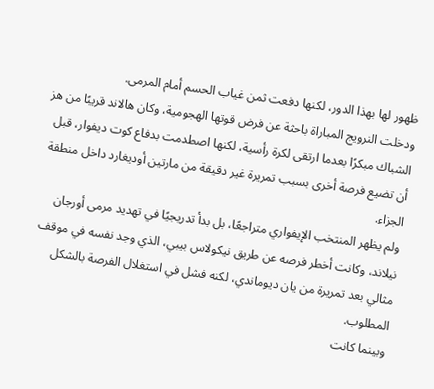ظهور لها بهذا الدور، لكنها دفعت ثمن غياب الحسم أمام المرمى.
ودخلت النرويج المباراة باحثة عن فرض قوتها الهجومية، وكان هالاند قريبًا من هز الشباك مبكرًا بعدما ارتقى لكرة رأسية، لكنها اصطدمت بدفاع كوت ديفوار، قبل أن تضيع فرصة أخرى بسبب تمريرة غير دقيقة من مارتين أوديغارد داخل منطقة الجزاء.
ولم يظهر المنتخب الإيفواري متراجعًا، بل بدأ تدريجيًا في تهديد مرمى أورجان نيلاند، وكانت أخطر فرصه عن طريق نيكولاس بيبي، الذي وجد نفسه في موقف مثالي بعد تمريرة من يان ديوماندي، لكنه فشل في استغلال الفرصة بالشكل المطلوب.
وبينما كانت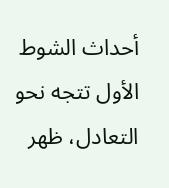أحداث الشوط الأول تتجه نحو التعادل، ظهر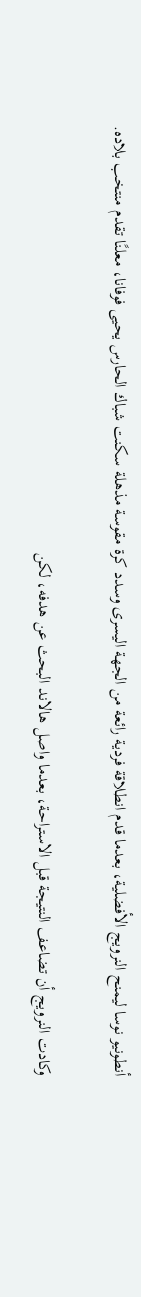أنطونيو نوسا ليمنح النرويج الأفضلية، بعدما قدم انطلاقة فردية رائعة من الجهة اليسرى وسدد كرة مقوسة مذهلة سكنت شباك الحارس يحيى فوفانا، معلنًا تقدم منتخب بلاده.

وكادت النرويج أن تضاعف النتيجة قبل الاستراحة، بعدما واصل هالاند البحث عن هدفه، لكن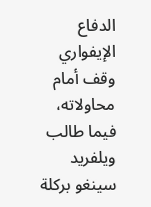الدفاع الإيفواري وقف أمام محاولاته، فيما طالب ويلفريد سينغو بركلة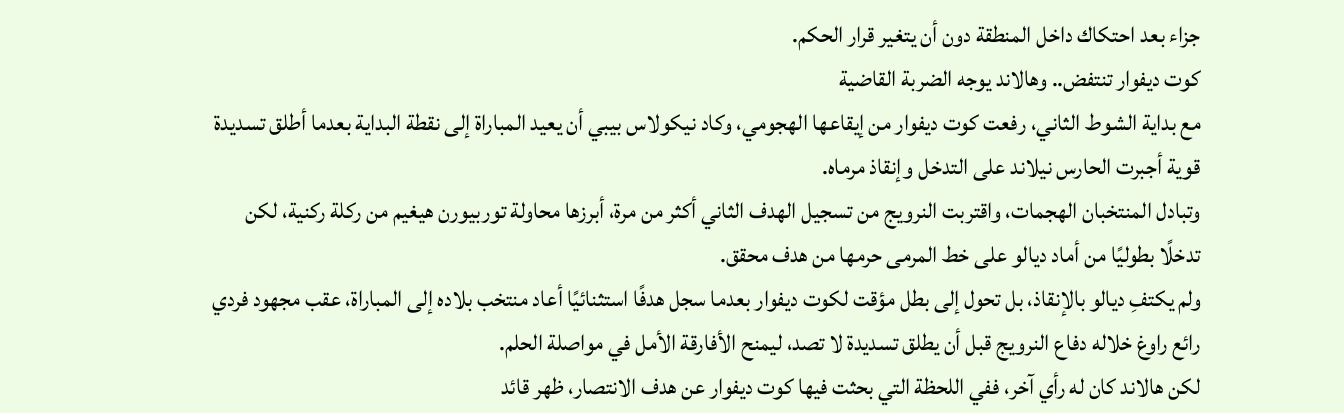جزاء بعد احتكاك داخل المنطقة دون أن يتغير قرار الحكم.
كوت ديفوار تنتفض.. وهالاند يوجه الضربة القاضية
مع بداية الشوط الثاني، رفعت كوت ديفوار من إيقاعها الهجومي، وكاد نيكولاس بيبي أن يعيد المباراة إلى نقطة البداية بعدما أطلق تسديدة قوية أجبرت الحارس نيلاند على التدخل وإنقاذ مرماه.
وتبادل المنتخبان الهجمات، واقتربت النرويج من تسجيل الهدف الثاني أكثر من مرة، أبرزها محاولة توربيورن هيغيم من ركلة ركنية، لكن تدخلًا بطوليًا من أماد ديالو على خط المرمى حرمها من هدف محقق.
ولم يكتفِ ديالو بالإنقاذ، بل تحول إلى بطل مؤقت لكوت ديفوار بعدما سجل هدفًا استثنائيًا أعاد منتخب بلاده إلى المباراة، عقب مجهود فردي رائع راوغ خلاله دفاع النرويج قبل أن يطلق تسديدة لا تصد، ليمنح الأفارقة الأمل في مواصلة الحلم.
لكن هالاند كان له رأي آخر، ففي اللحظة التي بحثت فيها كوت ديفوار عن هدف الانتصار، ظهر قائد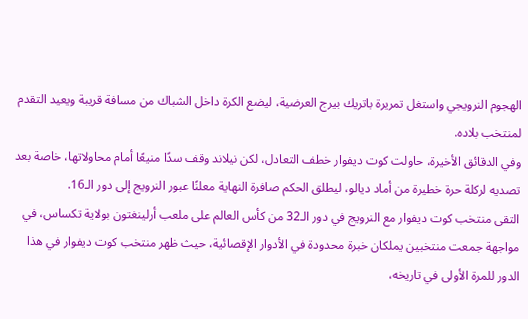الهجوم النرويجي واستغل تمريرة باتريك بيرج العرضية، ليضع الكرة داخل الشباك من مسافة قريبة ويعيد التقدم لمنتخب بلاده.
وفي الدقائق الأخيرة، حاولت كوت ديفوار خطف التعادل، لكن نيلاند وقف سدًا منيعًا أمام محاولاتها، خاصة بعد تصديه لركلة حرة خطيرة من أماد ديالو، ليطلق الحكم صافرة النهاية معلنًا عبور النرويج إلى دور الـ16.
التقى منتخب كوت ديفوار مع النرويج في دور الـ32 من كأس العالم على ملعب أرلينغتون بولاية تكساس، في مواجهة جمعت منتخبين يملكان خبرة محدودة في الأدوار الإقصائية، حيث ظهر منتخب كوت ديفوار في هذا الدور للمرة الأولى في تاريخه،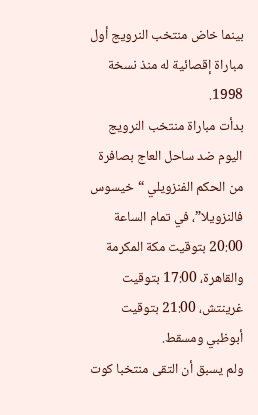بينما خاض منتخب النرويج أول مباراة إقصائية له منذ نسخة 1998.
بدأت مباراة منتخب النرويج اليوم ضد ساحل العاج بصافرة من الحكم الفنزويلي “خيسوس فالنزويلا”، في تمام الساعة 20:00 بتوقيت مكة المكرمة والقاهرة، 17:00 بتوقيت غرينتش، 21:00 بتوقيت أبوظبي ومسقط.
ولم يسبق أن التقى منتخبا كوت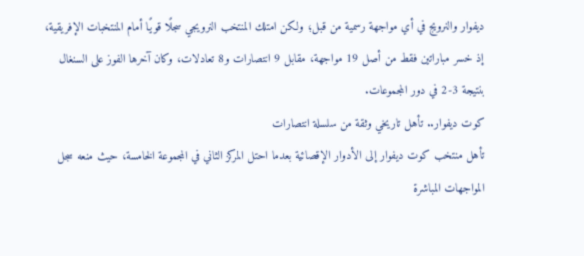ديفوار والنرويج في أي مواجهة رسمية من قبل؛ ولكن امتلك المنتخب النرويجي سجلًا قويًا أمام المنتخبات الإفريقية، إذ خسر مباراتين فقط من أصل 19 مواجهة، مقابل 9 انتصارات و8 تعادلات، وكان آخرها الفوز على السنغال بنتيجة 3-2 في دور المجموعات.
كوت ديفوار.. تأهل تاريخي وثقة من سلسلة انتصارات
تأهل منتخب كوت ديفوار إلى الأدوار الإقصائية بعدما احتل المركز الثاني في المجموعة الخامسة، حيث منعه سجل المواجهات المباشرة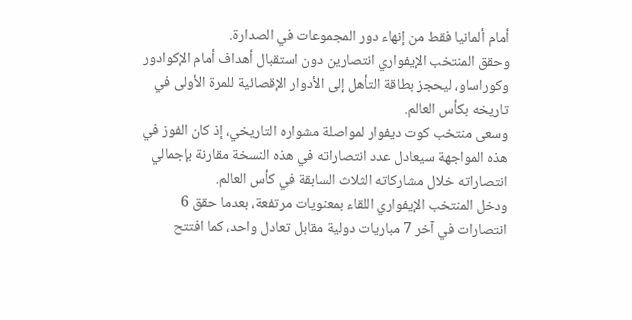أمام ألمانيا فقط من إنهاء دور المجموعات في الصدارة.
وحقق المنتخب الإيفواري انتصارين دون استقبال أهداف أمام الإكوادور وكوراساو، ليحجز بطاقة التأهل إلى الأدوار الإقصائية للمرة الأولى في تاريخه بكأس العالم.
وسعى منتخب كوت ديفوار لمواصلة مشواره التاريخي، إذ كان الفوز في هذه المواجهة سيعادل عدد انتصاراته في هذه النسخة مقارنة بإجمالي انتصاراته خلال مشاركاته الثلاث السابقة في كأس العالم.
ودخل المنتخب الإيفواري اللقاء بمعنويات مرتفعة، بعدما حقق 6 انتصارات في آخر 7 مباريات دولية مقابل تعادل واحد، كما افتتح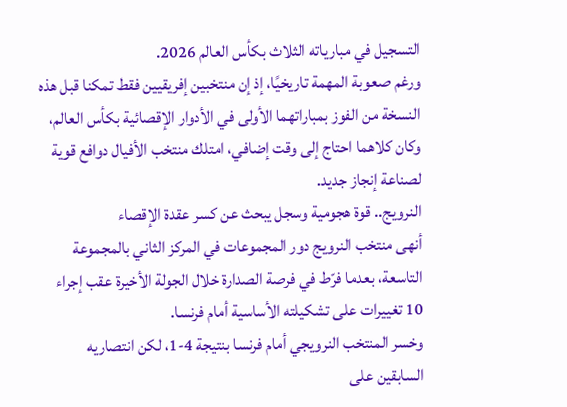التسجيل في مبارياته الثلاث بكأس العالم 2026.
ورغم صعوبة المهمة تاريخيًا، إذ إن منتخبين إفريقيين فقط تمكنا قبل هذه النسخة من الفوز بمباراتهما الأولى في الأدوار الإقصائية بكأس العالم، وكان كلاهما احتاج إلى وقت إضافي، امتلك منتخب الأفيال دوافع قوية لصناعة إنجاز جديد.
النرويج.. قوة هجومية وسجل يبحث عن كسر عقدة الإقصاء
أنهى منتخب النرويج دور المجموعات في المركز الثاني بالمجموعة التاسعة، بعدما فرّط في فرصة الصدارة خلال الجولة الأخيرة عقب إجراء 10 تغييرات على تشكيلته الأساسية أمام فرنسا.
وخسر المنتخب النرويجي أمام فرنسا بنتيجة 4-1، لكن انتصاريه السابقين على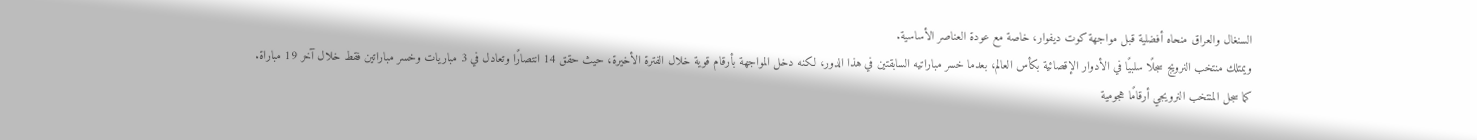السنغال والعراق منحاه أفضلية قبل مواجهة كوت ديفوار، خاصة مع عودة العناصر الأساسية.
ويمتلك منتخب النرويج سجلًا سلبيًا في الأدوار الإقصائية بكأس العالم، بعدما خسر مباراتيه السابقتين في هذا الدور، لكنه دخل المواجهة بأرقام قوية خلال الفترة الأخيرة، حيث حقق 14 انتصارًا وتعادل في 3 مباريات وخسر مباراتين فقط خلال آخر 19 مباراة.
كما سجل المنتخب النرويجي أرقامًا هجومية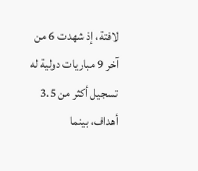لافتة، إذ شهدت 6 من آخر 9 مباريات دولية له تسجيل أكثر من 3.5 أهداف، بينما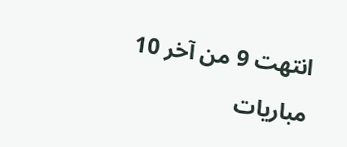انتهت 9 من آخر 10 مباريات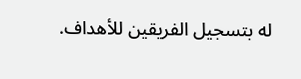له بتسجيل الفريقين للأهداف.